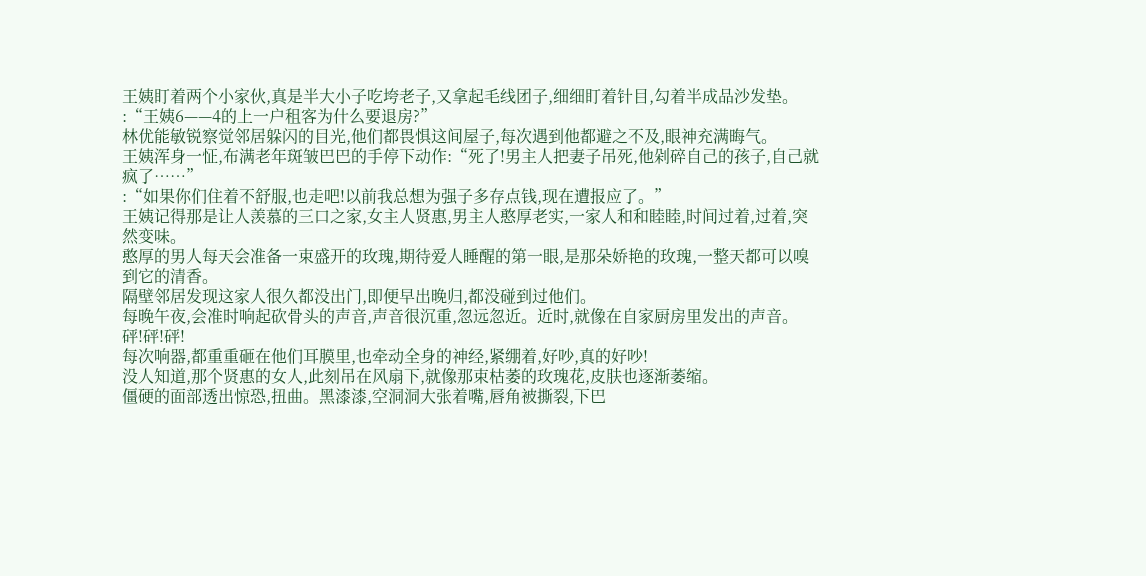王姨盯着两个小家伙,真是半大小子吃垮老子,又拿起毛线团子,细细盯着针目,勾着半成品沙发垫。
:“王姨6——4的上一户租客为什么要退房?”
林优能敏锐察觉邻居躲闪的目光,他们都畏惧这间屋子,每次遇到他都避之不及,眼神充满晦气。
王姨浑身一怔,布满老年斑皱巴巴的手停下动作:“死了!男主人把妻子吊死,他剁碎自己的孩子,自己就疯了……”
:“如果你们住着不舒服,也走吧!以前我总想为强子多存点钱,现在遭报应了。”
王姨记得那是让人羡慕的三口之家,女主人贤惠,男主人憨厚老实,一家人和和睦睦,时间过着,过着,突然变味。
憨厚的男人每天会准备一束盛开的玫瑰,期待爱人睡醒的第一眼,是那朵娇艳的玫瑰,一整天都可以嗅到它的清香。
隔壁邻居发现这家人很久都没出门,即便早出晚归,都没碰到过他们。
每晚午夜,会准时响起砍骨头的声音,声音很沉重,忽远忽近。近时,就像在自家厨房里发出的声音。
砰!砰!砰!
每次响器,都重重砸在他们耳膜里,也牵动全身的神经,紧绷着,好吵,真的好吵!
没人知道,那个贤惠的女人,此刻吊在风扇下,就像那束枯萎的玫瑰花,皮肤也逐渐萎缩。
僵硬的面部透出惊恐,扭曲。黑漆漆,空洞洞大张着嘴,唇角被撕裂,下巴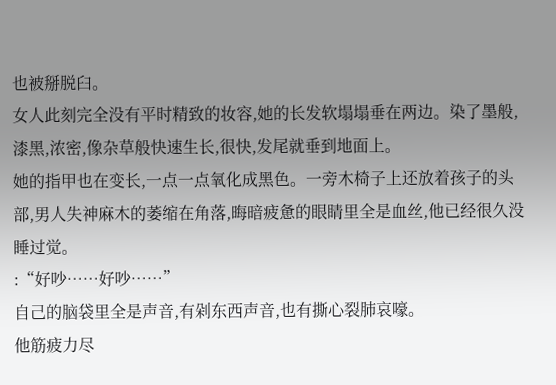也被掰脱臼。
女人此刻完全没有平时精致的妆容,她的长发软塌塌垂在两边。染了墨般,漆黑,浓密,像杂草般快速生长,很快,发尾就垂到地面上。
她的指甲也在变长,一点一点氧化成黑色。一旁木椅子上还放着孩子的头部,男人失神麻木的萎缩在角落,晦暗疲惫的眼睛里全是血丝,他已经很久没睡过觉。
:“好吵……好吵……”
自己的脑袋里全是声音,有剁东西声音,也有撕心裂肺哀嚎。
他筋疲力尽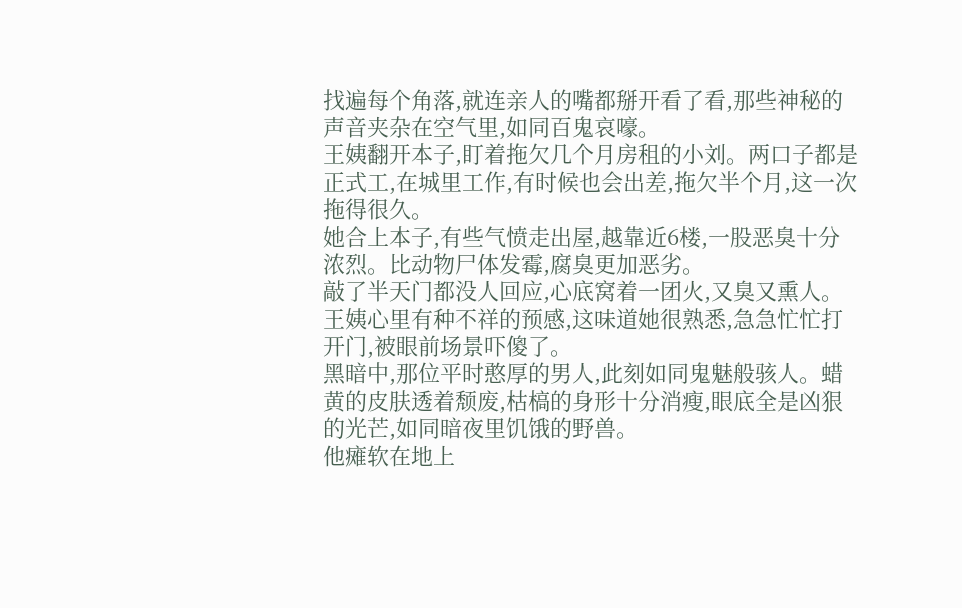找遍每个角落,就连亲人的嘴都掰开看了看,那些神秘的声音夹杂在空气里,如同百鬼哀嚎。
王姨翻开本子,盯着拖欠几个月房租的小刘。两口子都是正式工,在城里工作,有时候也会出差,拖欠半个月,这一次拖得很久。
她合上本子,有些气愤走出屋,越靠近6楼,一股恶臭十分浓烈。比动物尸体发霉,腐臭更加恶劣。
敲了半天门都没人回应,心底窝着一团火,又臭又熏人。
王姨心里有种不祥的预感,这味道她很熟悉,急急忙忙打开门,被眼前场景吓傻了。
黑暗中,那位平时憨厚的男人,此刻如同鬼魅般骇人。蜡黄的皮肤透着颓废,枯槁的身形十分消瘦,眼底全是凶狠的光芒,如同暗夜里饥饿的野兽。
他瘫软在地上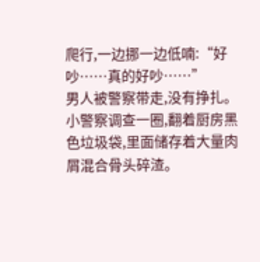爬行,一边挪一边低喃:“好吵……真的好吵……”
男人被警察带走,没有挣扎。小警察调查一圈,翻着厨房黑色垃圾袋,里面储存着大量肉屑混合骨头碎渣。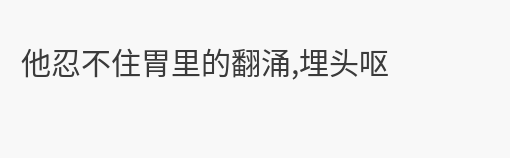他忍不住胃里的翻涌,埋头呕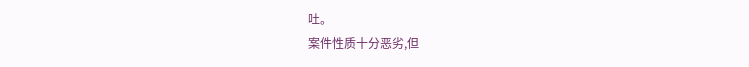吐。
案件性质十分恶劣,但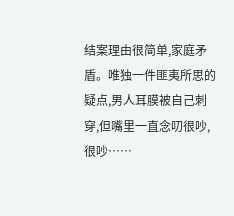结案理由很简单,家庭矛盾。唯独一件匪夷所思的疑点,男人耳膜被自己刺穿,但嘴里一直念叨很吵,很吵……